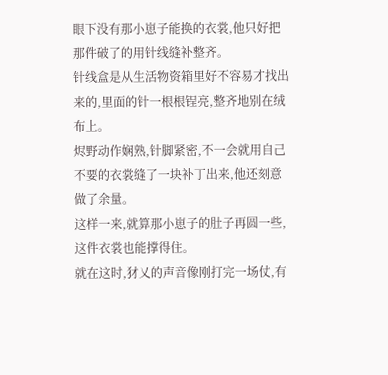眼下没有那小崽子能换的衣裳,他只好把那件破了的用针线缝补整齐。
针线盒是从生活物资箱里好不容易才找出来的,里面的针一根根锃亮,整齐地别在绒布上。
烬野动作娴熟,针脚紧密,不一会就用自己不要的衣裳缝了一块补丁出来,他还刻意做了余量。
这样一来,就算那小崽子的肚子再圆一些,这件衣裳也能撑得住。
就在这时,犲乂的声音像刚打完一场仗,有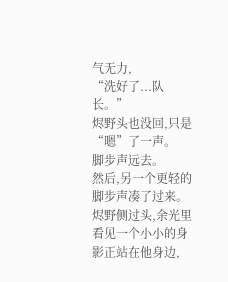气无力,
“洗好了...队长。”
烬野头也没回,只是“嗯”了一声。
脚步声远去。
然后,另一个更轻的脚步声凑了过来。
烬野侧过头,余光里看见一个小小的身影正站在他身边,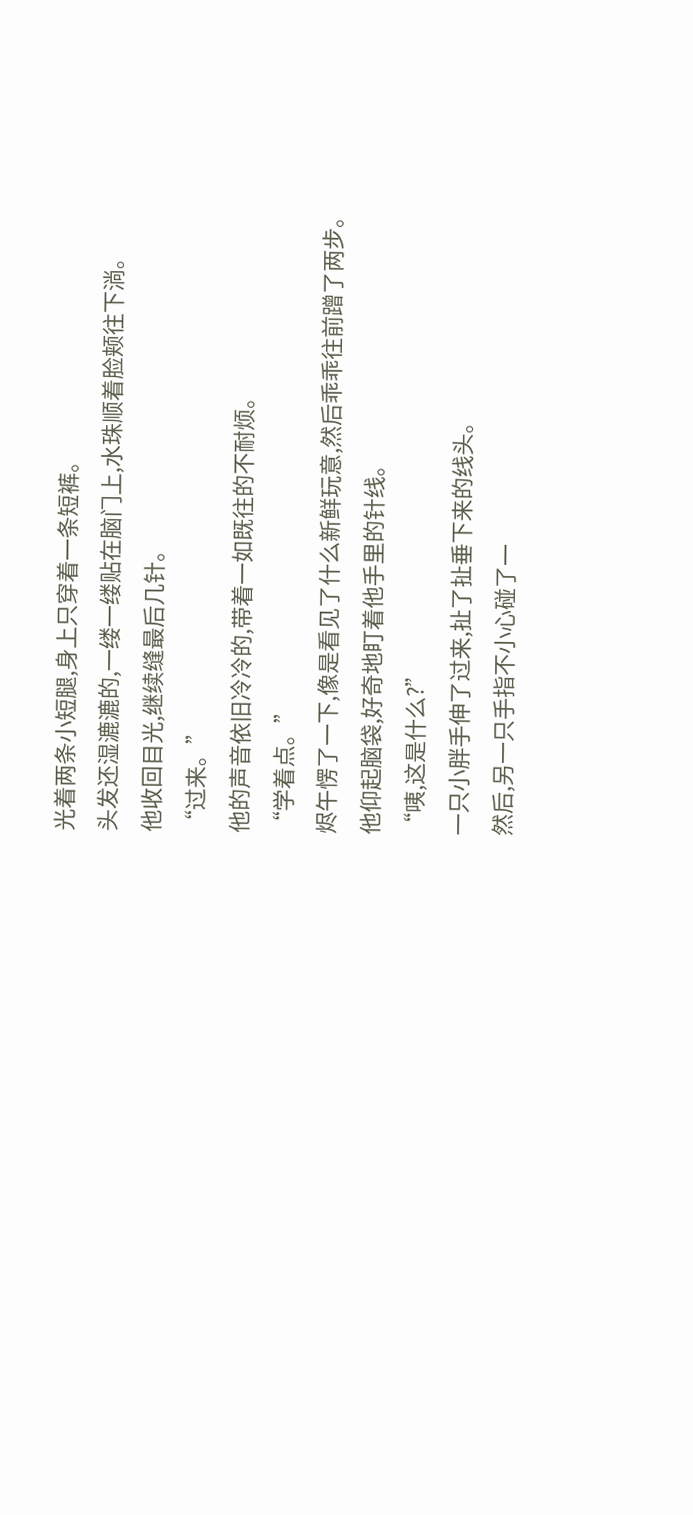光着两条小短腿,身上只穿着一条短裤。
头发还湿漉漉的,一缕一缕贴在脑门上,水珠顺着脸颊往下淌。
他收回目光,继续缝最后几针。
“过来。”
他的声音依旧冷冷的,带着一如既往的不耐烦。
“学着点。”
烬午愣了一下,像是看见了什么新鲜玩意,然后乖乖往前蹭了两步。
他仰起脑袋,好奇地盯着他手里的针线。
“咦,这是什么?”
一只小胖手伸了过来,扯了扯垂下来的线头。
然后,另一只手指不小心碰了一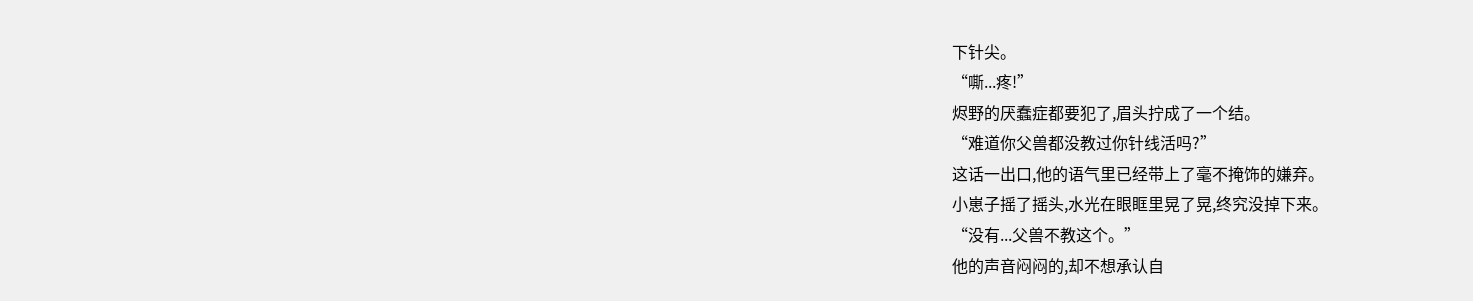下针尖。
“嘶...疼!”
烬野的厌蠢症都要犯了,眉头拧成了一个结。
“难道你父兽都没教过你针线活吗?”
这话一出口,他的语气里已经带上了毫不掩饰的嫌弃。
小崽子摇了摇头,水光在眼眶里晃了晃,终究没掉下来。
“没有...父兽不教这个。”
他的声音闷闷的,却不想承认自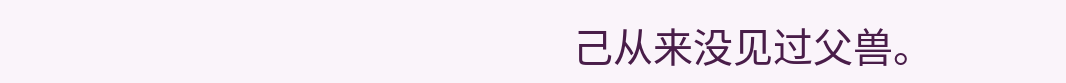己从来没见过父兽。